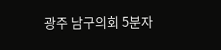광주 남구의회 5분자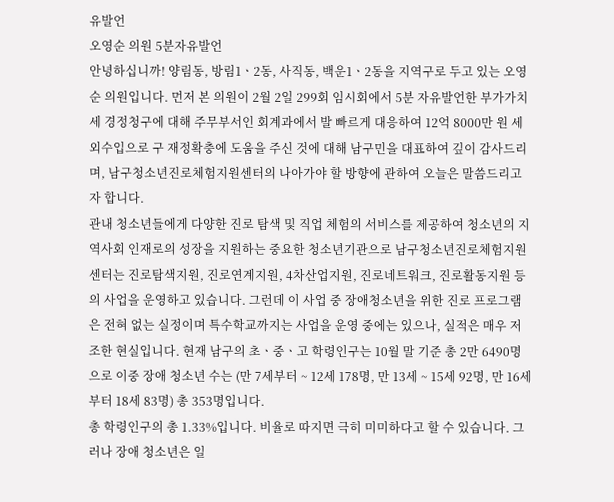유발언
오영순 의원 5분자유발언
안녕하십니까! 양림동, 방림1ㆍ2동, 사직동, 백운1ㆍ2동을 지역구로 두고 있는 오영순 의원입니다. 먼저 본 의원이 2월 2일 299회 임시회에서 5분 자유발언한 부가가치세 경정청구에 대해 주무부서인 회계과에서 발 빠르게 대응하여 12억 8000만 원 세외수입으로 구 재정확충에 도움을 주신 것에 대해 남구민을 대표하여 깊이 감사드리며, 남구청소년진로체험지원센터의 나아가야 할 방향에 관하여 오늘은 말씀드리고자 합니다.
관내 청소년들에게 다양한 진로 탐색 및 직업 체험의 서비스를 제공하여 청소년의 지역사회 인재로의 성장을 지원하는 중요한 청소년기관으로 남구청소년진로체험지원센터는 진로탐색지원, 진로연계지원, 4차산업지원, 진로네트워크, 진로활동지원 등의 사업을 운영하고 있습니다. 그런데 이 사업 중 장애청소년을 위한 진로 프로그램은 전혀 없는 실정이며 특수학교까지는 사업을 운영 중에는 있으나, 실적은 매우 저조한 현실입니다. 현재 남구의 초ㆍ중ㆍ고 학령인구는 10월 말 기준 총 2만 6490명으로 이중 장애 청소년 수는 (만 7세부터 ~ 12세 178명, 만 13세 ~ 15세 92명, 만 16세부터 18세 83명) 총 353명입니다.
총 학령인구의 총 1.33%입니다. 비율로 따지면 극히 미미하다고 할 수 있습니다. 그러나 장애 청소년은 일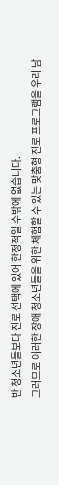반 청소년들보다 진로 선택에 있어 한정적일 수밖에 없습니다.
그러므로 이러한 장애 청소년들을 위한 체험할 수 있는 맞춤형 진로 프로그램을 우리 남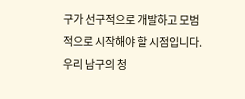구가 선구적으로 개발하고 모범적으로 시작해야 할 시점입니다. 우리 남구의 청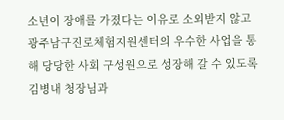소년이 장애를 가졌다는 이유로 소외받지 않고 광주남구진로체험지원센터의 우수한 사업을 통해 당당한 사회 구성원으로 성장해 갈 수 있도록 김병내 청장님과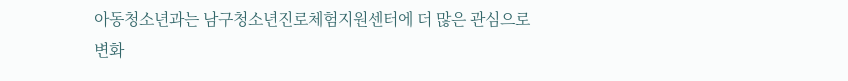아동청소년과는 남구청소년진로체험지원센터에 더 많은 관심으로 변화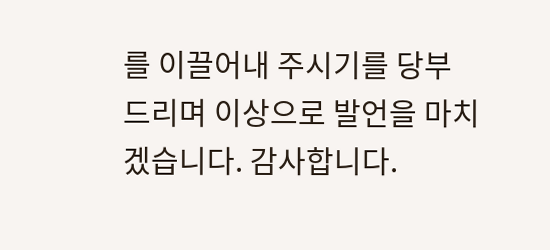를 이끌어내 주시기를 당부 드리며 이상으로 발언을 마치겠습니다. 감사합니다.